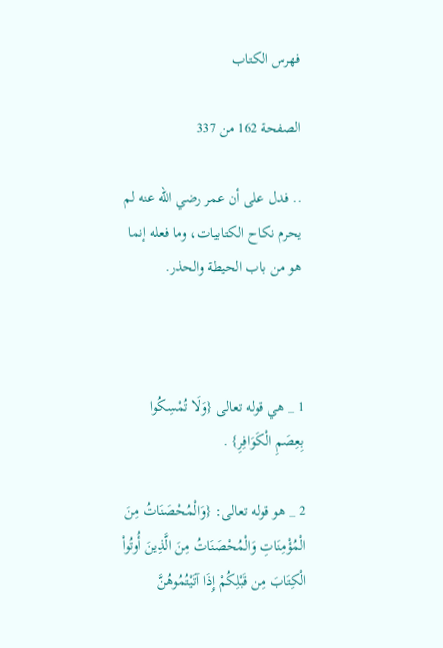فهرس الكتاب

الصفحة 162 من 337

.. فدل على أن عمر رضي الله عنه لم يحرم نكاح الكتابيات، وما فعله إنما هو من باب الحيطة والحذر.



1 _ هي قوله تعالى {وَلَا تُمْسِكُوا بِعِصَمِ الْكَوَافِرِ} .

2 _ هو قوله تعالى: {وَالْمُحْصَنَاتُ مِنَ الْمُؤْمِنَاتِ وَالْمُحْصَنَاتُ مِنَ الَّذِينَ أُوتُواْ الْكِتَابَ مِن قَبْلِكُمْ إِذَا آتَيْتُمُوهُنَّ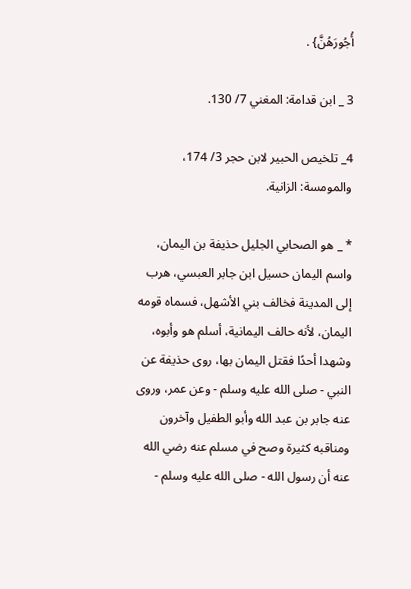أُجُورَهُنَّ} .

3 _ ابن قدامة: المغني 7/ 130.

4_ تلخيص الحبير لابن حجر 3/ 174، والمومسة: الزانية.

* _ هو الصحابي الجليل حذيفة بن اليمان، واسم اليمان حسيل ابن جابر العبسي، هرب إلى المدينة فخالف بني الأشهل، فسماه قومه اليمان، لأنه حالف اليمانية، أسلم هو وأبوه، وشهدا أحدًا فقتل اليمان بها، روى حذيفة عن النبي - صلى الله عليه وسلم - وعن عمر، وروى عنه جابر بن عبد الله وأبو الطفيل وآخرون ومناقبه كثيرة وصح في مسلم عنه رضي الله عنه أن رسول الله - صلى الله عليه وسلم -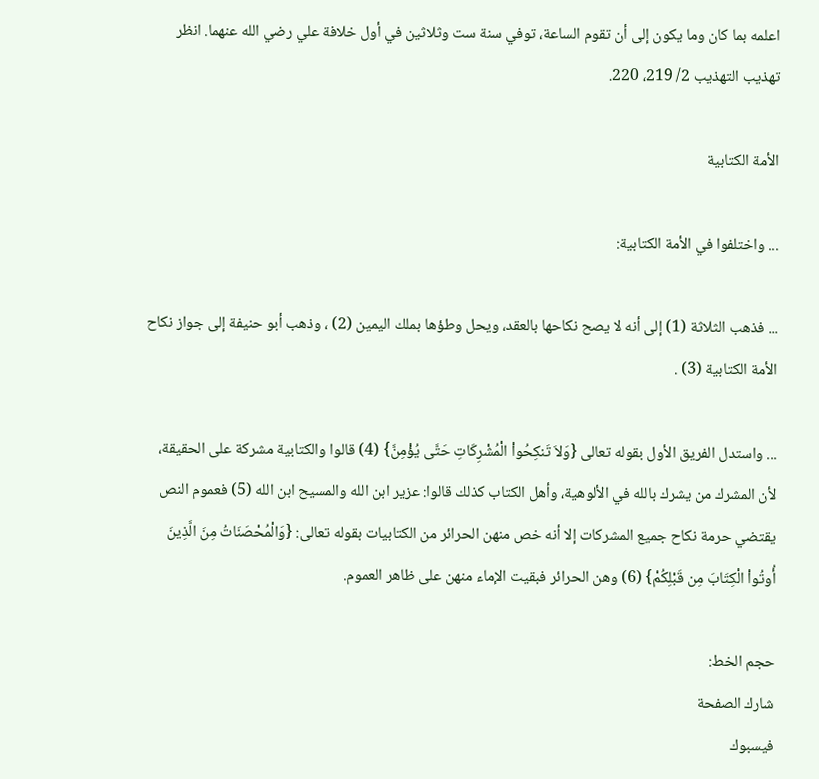اعلمه بما كان وما يكون إلى أن تقوم الساعة، توفي سنة ست وثلاثين في أول خلافة علي رضي الله عنهما. انظر تهذيب التهذيب 2/ 219، 220.

الأمة الكتابية

... واختلفوا في الأمة الكتابية:

... فذهب الثلاثة (1) إلى أنه لا يصح نكاحها بالعقد، ويحل وطؤها بملك اليمين (2) ، وذهب أبو حنيفة إلى جواز نكاح الأمة الكتابية (3) .

... واستدل الفريق الأول بقوله تعالى {وَلاَ تَنكِحُواْ الْمُشْرِكَاتِ حَتَّى يُؤْمِنَّ} (4) قالوا والكتابية مشركة على الحقيقة، لأن المشرك من يشرك بالله في الألوهية، وأهل الكتاب كذلك قالوا: عزير ابن الله والمسيح ابن الله (5) فعموم النص يقتضي حرمة نكاح جميع المشركات إلا أنه خص منهن الحرائر من الكتابيات بقوله تعالى: {وَالْمُحْصَنَاتُ مِنَ الَّذِينَ أُوتُواْ الْكِتَابَ مِن قَبْلِكُمْ} (6) وهن الحرائر فبقيت الإماء منهن على ظاهر العموم.

حجم الخط:
شارك الصفحة
فيسبوك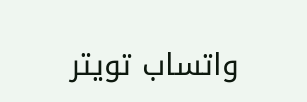واتساب تويتر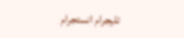تليجرام انستجرام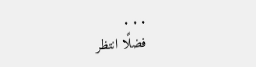. . .
فضلًا انتظر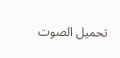تحميل الصوت